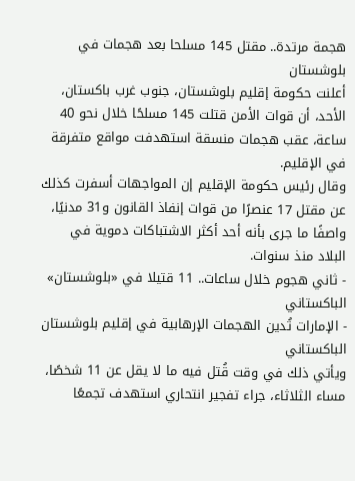هجمة مرتدة.. مقتل 145 مسلحا بعد هجمات في بلوشستان
أعلنت حكومة إقليم بلوشستان، جنوب غرب باكستان، الأحد، أن قوات الأمن قتلت 145 مسلحًا خلال نحو 40 ساعة، عقب هجمات منسقة استهدفت مواقع متفرقة في الإقليم.
وقال رئيس حكومة الإقليم إن المواجهات أسفرت كذلك عن مقتل 17 عنصرًا من قوات إنفاذ القانون و31 مدنيًا، واصفًا ما جرى بأنه أحد أكثر الاشتباكات دموية في البلاد منذ سنوات.
- ثاني هجوم خلال ساعات.. 11 قتيلا في «بلوشستان» الباكستاني
- الإمارات تُدين الهجمات الإرهابية في إقليم بلوشستان الباكستاني
ويأتي ذلك في وقت قُتل فيه ما لا يقل عن 11 شخصًا، مساء الثلاثاء، جراء تفجير انتحاري استهدف تجمعًا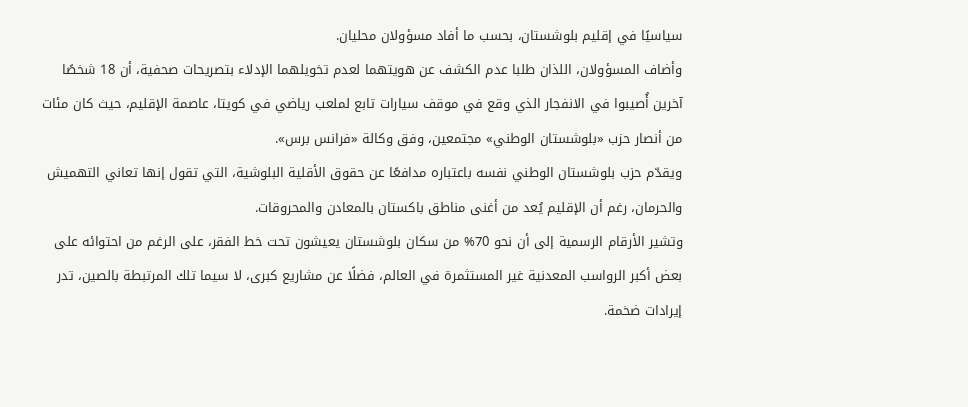سياسيًا في إقليم بلوشستان، بحسب ما أفاد مسؤولان محليان.
وأضاف المسؤولان، اللذان طلبا عدم الكشف عن هويتهما لعدم تخويلهما الإدلاء بتصريحات صحفية، أن 18 شخصًا آخرين أُصيبوا في الانفجار الذي وقع في موقف سيارات تابع لملعب رياضي في كويتا، عاصمة الإقليم، حيث كان مئات من أنصار حزب «بلوشستان الوطني» مجتمعين، وفق وكالة «فرانس برس».
ويقدّم حزب بلوشستان الوطني نفسه باعتباره مدافعًا عن حقوق الأقلية البلوشية، التي تقول إنها تعاني التهميش والحرمان، رغم أن الإقليم يُعد من أغنى مناطق باكستان بالمعادن والمحروقات.
وتشير الأرقام الرسمية إلى أن نحو 70% من سكان بلوشستان يعيشون تحت خط الفقر، على الرغم من احتوائه على بعض أكبر الرواسب المعدنية غير المستثمرة في العالم، فضلًا عن مشاريع كبرى، لا سيما تلك المرتبطة بالصين، تدر إيرادات ضخمة.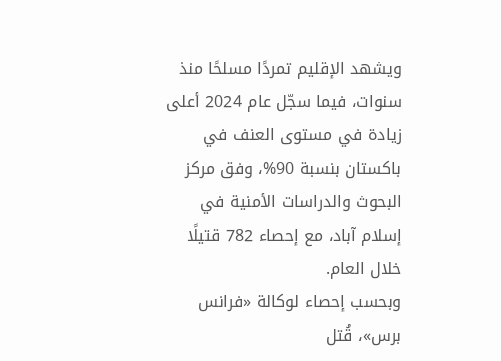ويشهد الإقليم تمردًا مسلحًا منذ سنوات، فيما سجّل عام 2024 أعلى زيادة في مستوى العنف في باكستان بنسبة 90%، وفق مركز البحوث والدراسات الأمنية في إسلام آباد، مع إحصاء 782 قتيلًا خلال العام.
وبحسب إحصاء لوكالة «فرانس برس»، قُتل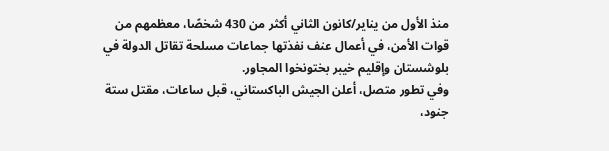منذ الأول من يناير/كانون الثاني أكثر من 430 شخصًا، معظمهم من قوات الأمن، في أعمال عنف نفذتها جماعات مسلحة تقاتل الدولة في بلوشستان وإقليم خيبر بختونخوا المجاور.
وفي تطور متصل، أعلن الجيش الباكستاني، قبل ساعات، مقتل ستة جنود،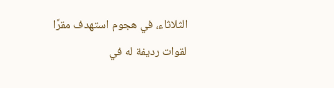الثلاثاء، في هجوم استهدف مقرًا لقوات رديفة له في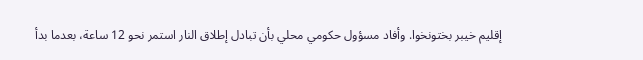إقليم خيبر بختونخوا. وأفاد مسؤول حكومي محلي بأن تبادل إطلاق النار استمر نحو 12 ساعة، بعدما بدأ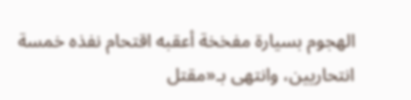الهجوم بسيارة مفخخة أعقبه اقتحام نفذه خمسة انتحاريين، وانتهى بـ«مقتل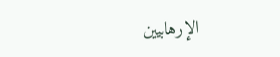الإرهابيين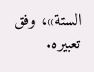الستة»، وفق تعبيره.